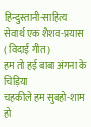हिन्दुस्तानी-साहित्य सेवार्थ एक शैशव-प्रयास
( विदाई गीत )
हम तो हई बाबा अंगना के चिड़िया
चहकीले हम सुबहो-शाम हो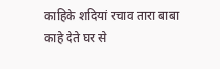काहिके शदियां रचाव तारा बाबा
काहे देते घर से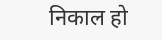निकाल हो